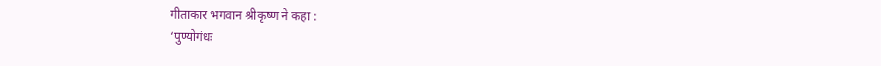गीताकार भगवान श्रीकृष्ण ने कहा :
‘पुण्योगंधः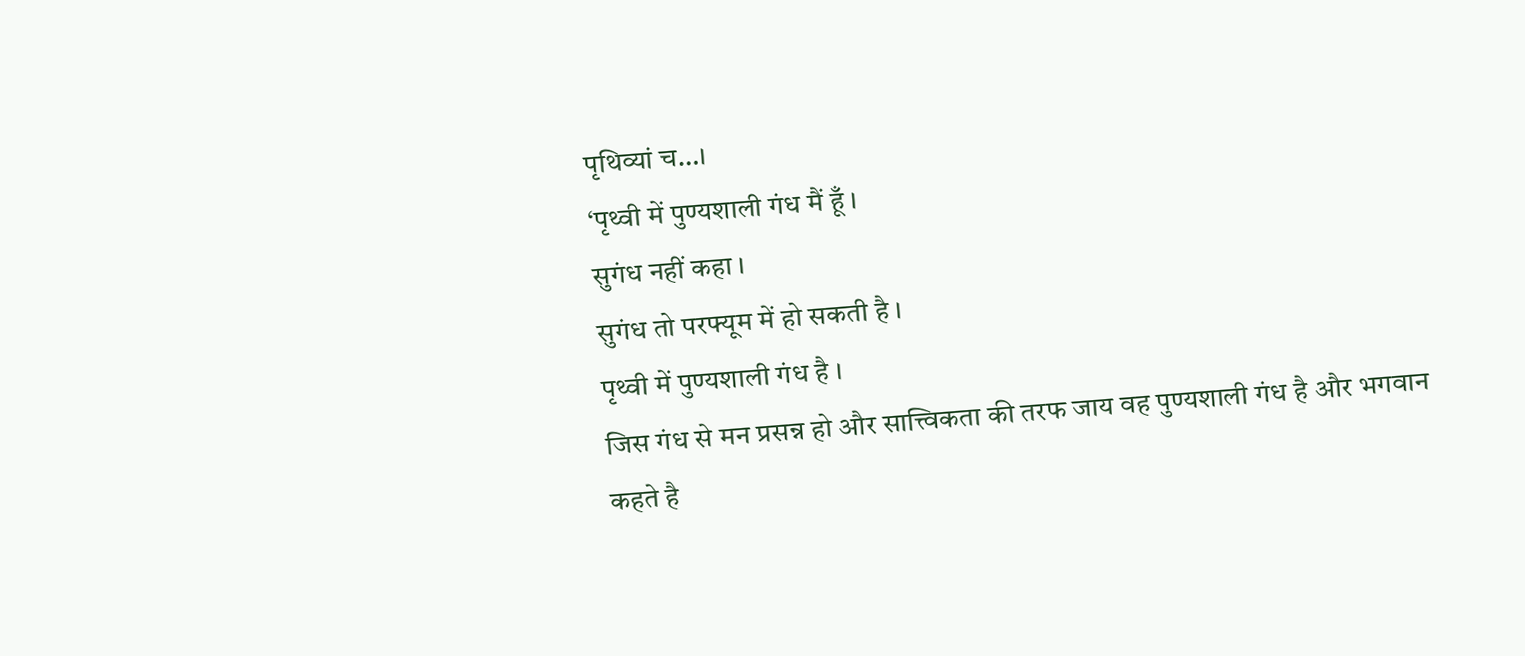पृथिव्यां च…।
‘पृथ्वी में पुण्यशाली गंध मैं हूँ ।
सुगंध नहीं कहा ।
सुगंध तो परफ्यूम में हो सकती है ।
पृथ्वी में पुण्यशाली गंध है ।
जिस गंध से मन प्रसन्न हो और सात्त्विकता की तरफ जाय वह पुण्यशाली गंध है और भगवान कहते है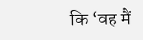कि ‘वह मैं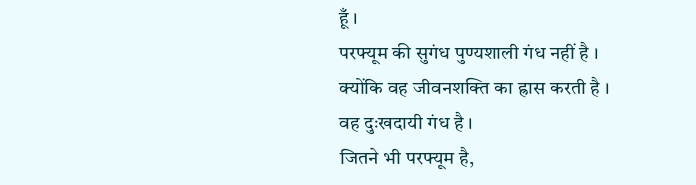हूँ ।
परफ्यूम की सुगंध पुण्यशाली गंध नहीं है ।
क्योंकि वह जीवनशक्ति का ह्रास करती है ।
वह दुःखदायी गंध है ।
जितने भी परफ्यूम है,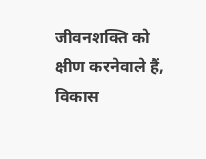जीवनशक्ति को क्षीण करनेवाले हैं, विकास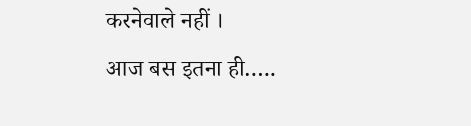करनेवाले नहीं ।
आज बस इतना ही…..